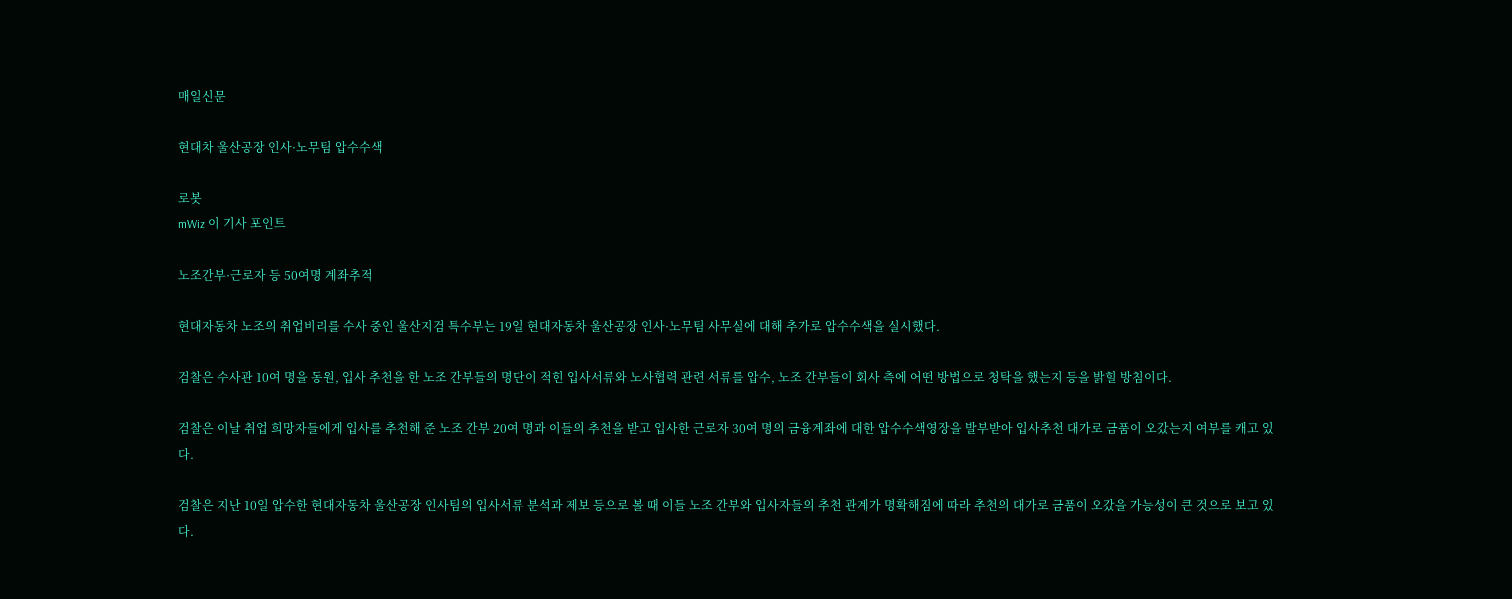매일신문

현대차 울산공장 인사·노무팀 압수수색

로봇
mWiz 이 기사 포인트

노조간부·근로자 등 50여명 계좌추적

현대자동차 노조의 취업비리를 수사 중인 울산지검 특수부는 19일 현대자동차 울산공장 인사·노무팀 사무실에 대해 추가로 압수수색을 실시했다.

검찰은 수사관 10여 명을 동원, 입사 추천을 한 노조 간부들의 명단이 적힌 입사서류와 노사협력 관련 서류를 압수, 노조 간부들이 회사 측에 어떤 방법으로 청탁을 했는지 등을 밝힐 방침이다.

검찰은 이날 취업 희망자들에게 입사를 추천해 준 노조 간부 20여 명과 이들의 추천을 받고 입사한 근로자 30여 명의 금융계좌에 대한 압수수색영장을 발부받아 입사추천 대가로 금품이 오갔는지 여부를 캐고 있다.

검찰은 지난 10일 압수한 현대자동차 울산공장 인사팀의 입사서류 분석과 제보 등으로 볼 때 이들 노조 간부와 입사자들의 추천 관계가 명확해짐에 따라 추천의 대가로 금품이 오갔을 가능성이 큰 것으로 보고 있다.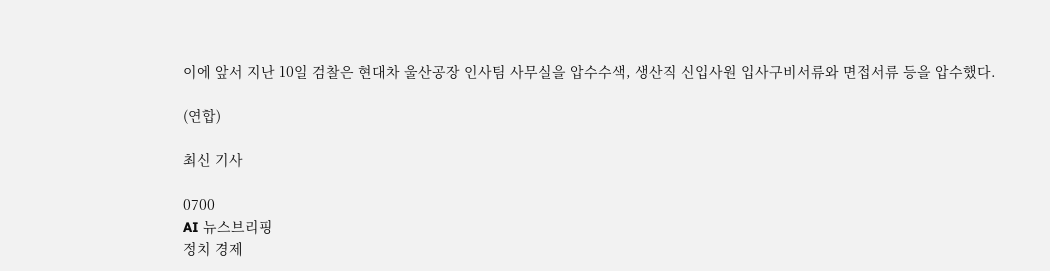이에 앞서 지난 10일 검찰은 현대차 울산공장 인사팀 사무실을 압수수색, 생산직 신입사원 입사구비서류와 면접서류 등을 압수했다.

(연합)

최신 기사

0700
AI 뉴스브리핑
정치 경제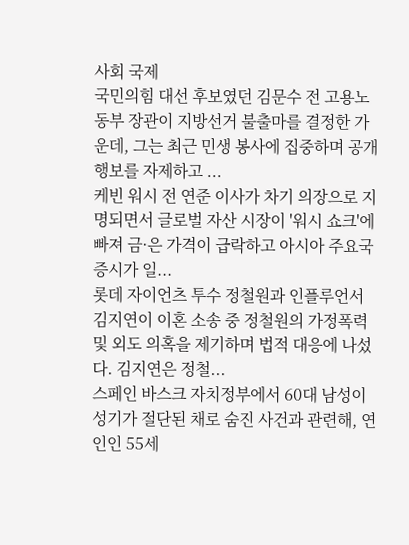사회 국제
국민의힘 대선 후보였던 김문수 전 고용노동부 장관이 지방선거 불출마를 결정한 가운데, 그는 최근 민생 봉사에 집중하며 공개 행보를 자제하고 ...
케빈 워시 전 연준 이사가 차기 의장으로 지명되면서 글로벌 자산 시장이 '워시 쇼크'에 빠져 금·은 가격이 급락하고 아시아 주요국 증시가 일...
롯데 자이언츠 투수 정철원과 인플루언서 김지연이 이혼 소송 중 정철원의 가정폭력 및 외도 의혹을 제기하며 법적 대응에 나섰다. 김지연은 정철...
스페인 바스크 자치정부에서 60대 남성이 성기가 절단된 채로 숨진 사건과 관련해, 연인인 55세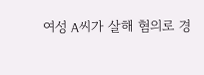여성 A씨가 살해 혐의로 경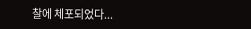찰에 체포되었다...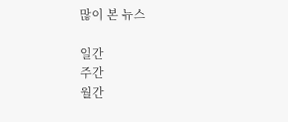많이 본 뉴스

일간
주간
월간